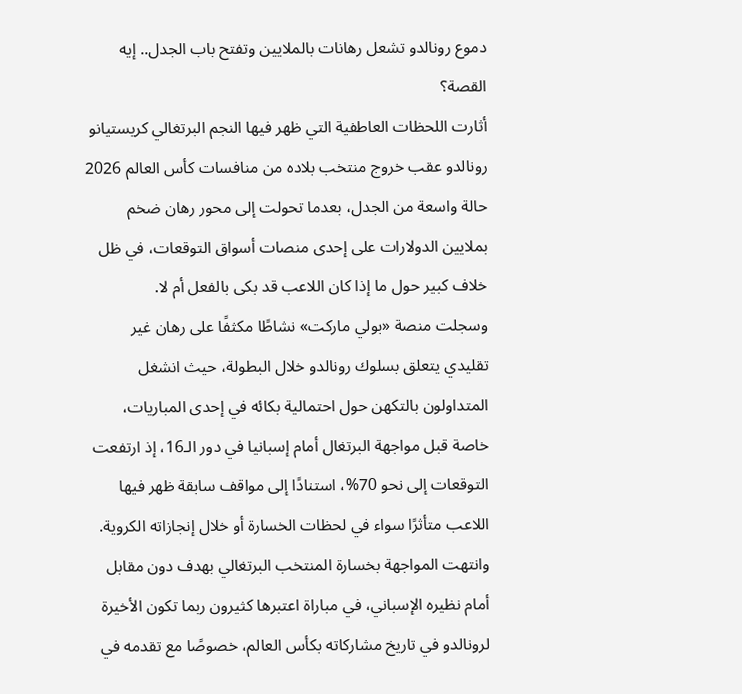دموع رونالدو تشعل رهانات بالملايين وتفتح باب الجدل.. إيه القصة؟
أثارت اللحظات العاطفية التي ظهر فيها النجم البرتغالي كريستيانو رونالدو عقب خروج منتخب بلاده من منافسات كأس العالم 2026 حالة واسعة من الجدل، بعدما تحولت إلى محور رهان ضخم بملايين الدولارات على إحدى منصات أسواق التوقعات، في ظل خلاف كبير حول ما إذا كان اللاعب قد بكى بالفعل أم لا.
وسجلت منصة «بولي ماركت» نشاطًا مكثفًا على رهان غير تقليدي يتعلق بسلوك رونالدو خلال البطولة، حيث انشغل المتداولون بالتكهن حول احتمالية بكائه في إحدى المباريات، خاصة قبل مواجهة البرتغال أمام إسبانيا في دور الـ16، إذ ارتفعت التوقعات إلى نحو 70%، استنادًا إلى مواقف سابقة ظهر فيها اللاعب متأثرًا سواء في لحظات الخسارة أو خلال إنجازاته الكروية.
وانتهت المواجهة بخسارة المنتخب البرتغالي بهدف دون مقابل أمام نظيره الإسباني، في مباراة اعتبرها كثيرون ربما تكون الأخيرة لرونالدو في تاريخ مشاركاته بكأس العالم، خصوصًا مع تقدمه في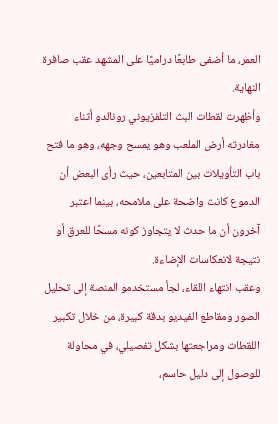العمر، ما أضفى طابعًا دراميًا على المشهد عقب صافرة النهاية.
وأظهرت لقطات البث التلفزيوني رونالدو أثناء مغادرته أرض الملعب وهو يمسح وجهه، وهو ما فتح باب التأويلات بين المتابعين، حيث رأى البعض أن الدموع كانت واضحة على ملامحه، بينما اعتبر آخرون أن ما حدث لا يتجاوز كونه مسحًا للعرق أو نتيجة لانعكاسات الإضاءة.
وعقب انتهاء اللقاء، لجأ مستخدمو المنصة إلى تحليل الصور ومقاطع الفيديو بدقة كبيرة، من خلال تكبير اللقطات ومراجعتها بشكل تفصيلي، في محاولة للوصول إلى دليل حاسم،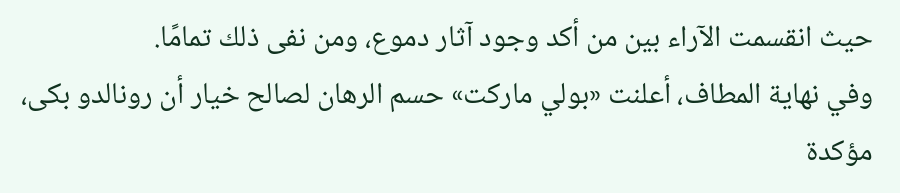حيث انقسمت الآراء بين من أكد وجود آثار دموع، ومن نفى ذلك تمامًا.
وفي نهاية المطاف، أعلنت «بولي ماركت» حسم الرهان لصالح خيار أن رونالدو بكى، مؤكدة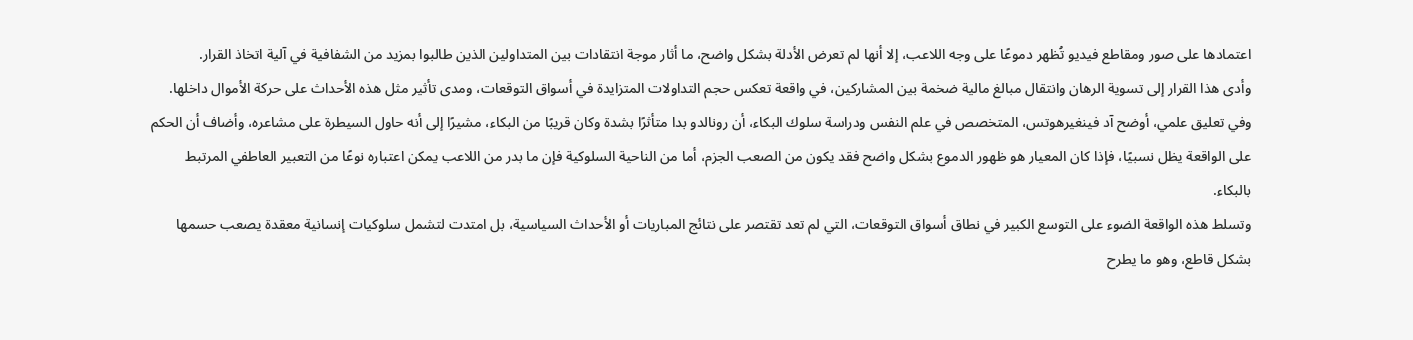اعتمادها على صور ومقاطع فيديو تُظهر دموعًا على وجه اللاعب، إلا أنها لم تعرض الأدلة بشكل واضح، ما أثار موجة انتقادات بين المتداولين الذين طالبوا بمزيد من الشفافية في آلية اتخاذ القرار.
وأدى هذا القرار إلى تسوية الرهان وانتقال مبالغ مالية ضخمة بين المشاركين، في واقعة تعكس حجم التداولات المتزايدة في أسواق التوقعات، ومدى تأثير مثل هذه الأحداث على حركة الأموال داخلها.
وفي تعليق علمي، أوضح آد فينغيرهوتس، المتخصص في علم النفس ودراسة سلوك البكاء، أن رونالدو بدا متأثرًا بشدة وكان قريبًا من البكاء، مشيرًا إلى أنه حاول السيطرة على مشاعره، وأضاف أن الحكم على الواقعة يظل نسبيًا، فإذا كان المعيار هو ظهور الدموع بشكل واضح فقد يكون من الصعب الجزم، أما من الناحية السلوكية فإن ما بدر من اللاعب يمكن اعتباره نوعًا من التعبير العاطفي المرتبط بالبكاء.
وتسلط هذه الواقعة الضوء على التوسع الكبير في نطاق أسواق التوقعات، التي لم تعد تقتصر على نتائج المباريات أو الأحداث السياسية، بل امتدت لتشمل سلوكيات إنسانية معقدة يصعب حسمها بشكل قاطع، وهو ما يطرح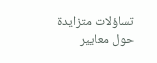تساؤلات متزايدة حول معايير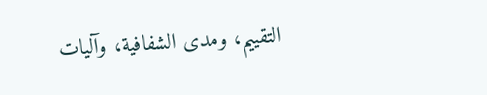التقييم، ومدى الشفافية، وآليات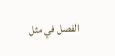الفصل في مثل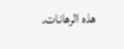هذه الرهانات.